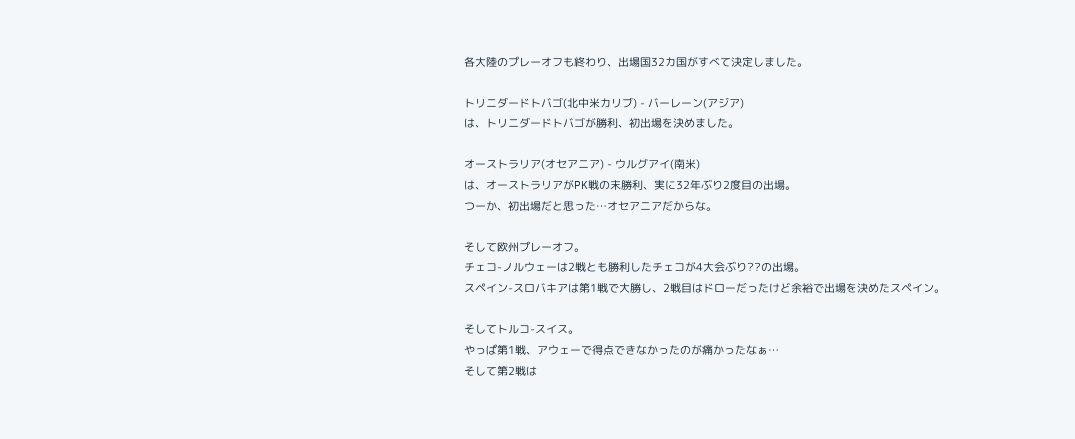各大陸のプレーオフも終わり、出場国32カ国がすべて決定しました。

トリニダードトバゴ(北中米カリブ) - バーレーン(アジア)
は、トリニダードトバゴが勝利、初出場を決めました。

オーストラリア(オセアニア) - ウルグアイ(南米)
は、オーストラリアがPK戦の末勝利、実に32年ぶり2度目の出場。
つーか、初出場だと思った…オセアニアだからな。

そして欧州プレーオフ。
チェコ-ノルウェーは2戦とも勝利したチェコが4大会ぶり??の出場。
スペイン-スロバキアは第1戦で大勝し、2戦目はドローだったけど余裕で出場を決めたスペイン。

そしてトルコ-スイス。
やっぱ第1戦、アウェーで得点できなかったのが痛かったなぁ…
そして第2戦は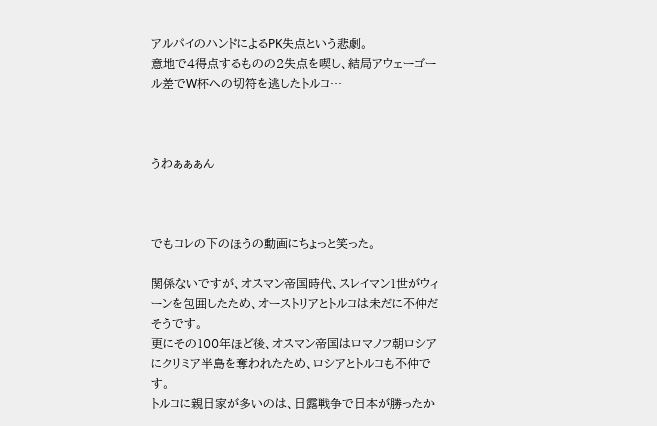アルパイのハンドによるPK失点という悲劇。
意地で4得点するものの2失点を喫し、結局アウェーゴール差でW杯への切符を逃したトルコ…



うわぁぁぁん



でもコレの下のほうの動画にちょっと笑った。

関係ないですが、オスマン帝国時代、スレイマン1世がウィーンを包囲したため、オーストリアとトルコは未だに不仲だそうです。
更にその100年ほど後、オスマン帝国はロマノフ朝ロシアにクリミア半島を奪われたため、ロシアとトルコも不仲です。
トルコに親日家が多いのは、日露戦争で日本が勝ったか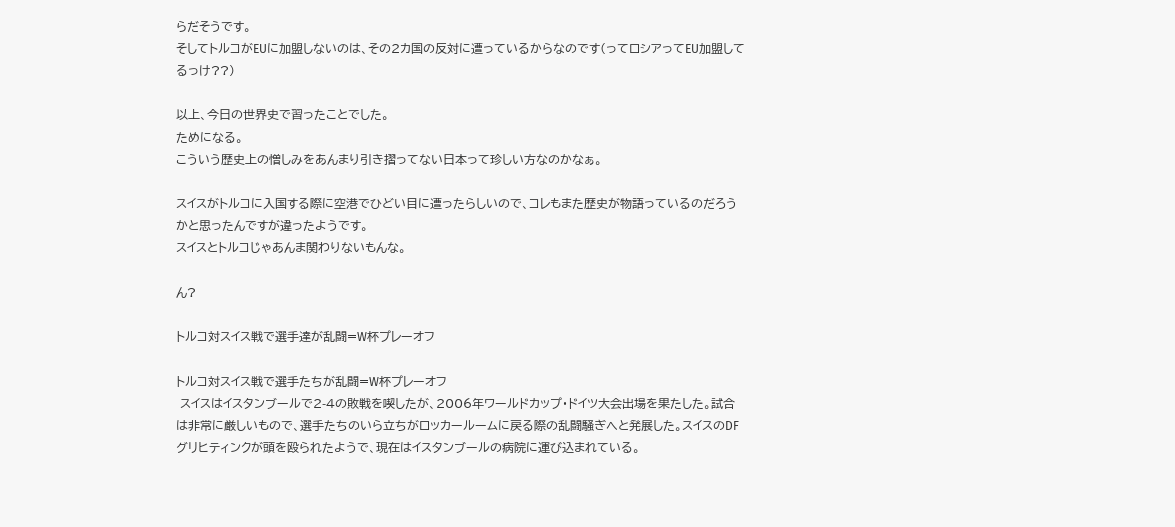らだそうです。
そしてトルコがEUに加盟しないのは、その2カ国の反対に遭っているからなのです(ってロシアってEU加盟してるっけ??)

以上、今日の世界史で習ったことでした。
ためになる。
こういう歴史上の憎しみをあんまり引き摺ってない日本って珍しい方なのかなぁ。

スイスがトルコに入国する際に空港でひどい目に遭ったらしいので、コレもまた歴史が物語っているのだろうかと思ったんですが違ったようです。
スイスとトルコじゃあんま関わりないもんな。

ん?

トルコ対スイス戦で選手達が乱闘=W杯プレーオフ

トルコ対スイス戦で選手たちが乱闘=W杯プレーオフ
 スイスはイスタンブールで2-4の敗戦を喫したが、2006年ワールドカップ・ドイツ大会出場を果たした。試合は非常に厳しいもので、選手たちのいら立ちがロッカールームに戻る際の乱闘騒ぎへと発展した。スイスのDFグリヒティンクが頭を殴られたようで、現在はイスタンブールの病院に運び込まれている。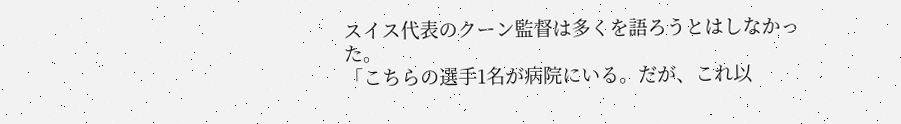スイス代表のクーン監督は多くを語ろうとはしなかった。
「こちらの選手1名が病院にいる。だが、これ以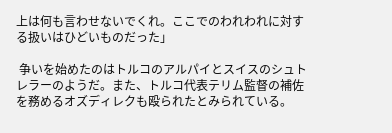上は何も言わせないでくれ。ここでのわれわれに対する扱いはひどいものだった」

 争いを始めたのはトルコのアルパイとスイスのシュトレラーのようだ。また、トルコ代表テリム監督の補佐を務めるオズディレクも殴られたとみられている。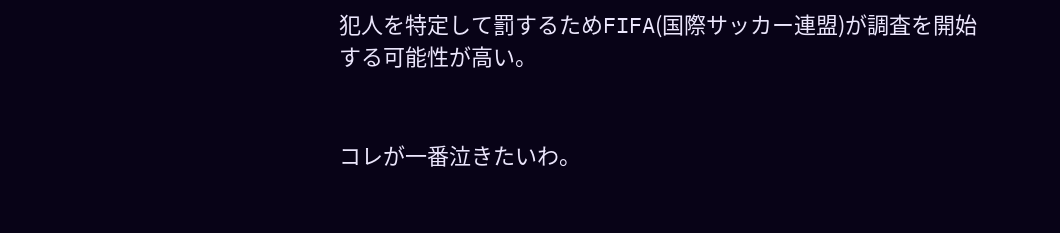犯人を特定して罰するためFIFA(国際サッカー連盟)が調査を開始する可能性が高い。


コレが一番泣きたいわ。